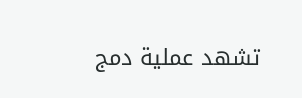تشهد عملية دمج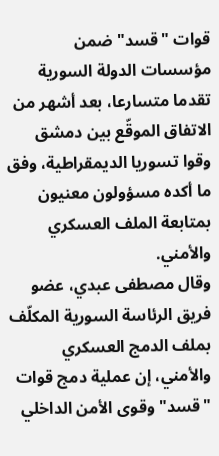قوات "قسد" ضمن مؤسسات الدولة السورية تقدما متسارعا، بعد أشهر من الاتفاق الموقّع بين دمشق وقوا تسوريا الديمقراطية، وفق ما أكده مسؤولون معنيون بمتابعة الملف العسكري والأمني.
وقال مصطفى عبدي، عضو فريق الرئاسة السورية المكلّف بملف الدمج العسكري والأمني، إن عملية دمج قوات "قسد" وقوى الأمن الداخلي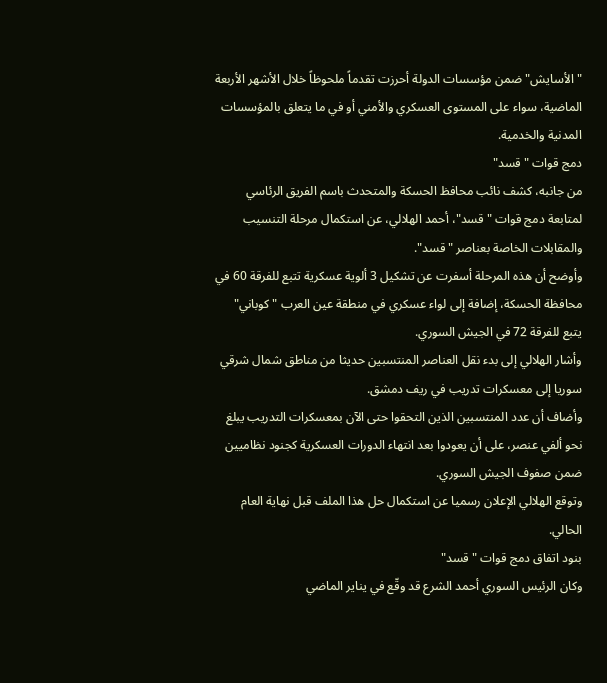"الأسايش" ضمن مؤسسات الدولة أحرزت تقدماً ملحوظاً خلال الأشهر الأربعة الماضية، سواء على المستوى العسكري والأمني أو في ما يتعلق بالمؤسسات المدنية والخدمية.
دمج قوات "قسد"
من جانبه، كشف نائب محافظ الحسكة والمتحدث باسم الفريق الرئاسي لمتابعة دمج قوات "قسد"، أحمد الهلالي، عن استكمال مرحلة التنسيب والمقابلات الخاصة بعناصر "قسد".
وأوضح أن هذه المرحلة أسفرت عن تشكيل 3 ألوية عسكرية تتبع للفرقة 60 في محافظة الحسكة، إضافة إلى لواء عسكري في منطقة عين العرب "كوباني" يتبع للفرقة 72 في الجيش السوري.
وأشار الهلالي إلى بدء نقل العناصر المنتسبين حديثا من مناطق شمال شرقي سوريا إلى معسكرات تدريب في ريف دمشق.
وأضاف أن عدد المنتسبين الذين التحقوا حتى الآن بمعسكرات التدريب يبلغ نحو ألفي عنصر، على أن يعودوا بعد انتهاء الدورات العسكرية كجنود نظاميين ضمن صفوف الجيش السوري.
وتوقع الهلالي الإعلان رسميا عن استكمال حل هذا الملف قبل نهاية العام الحالي.
بنود اتفاق دمج قوات "قسد"
وكان الرئيس السوري أحمد الشرع قد وقّع في يناير الماضي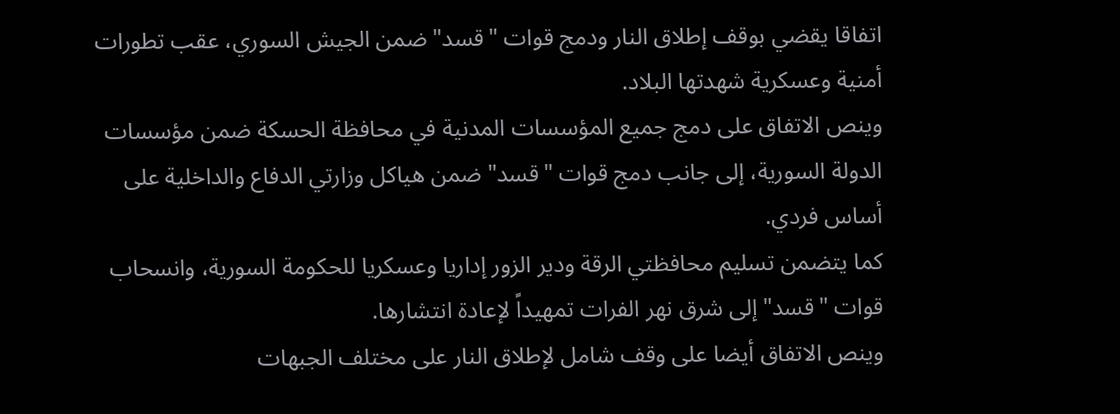اتفاقا يقضي بوقف إطلاق النار ودمج قوات "قسد" ضمن الجيش السوري، عقب تطورات أمنية وعسكرية شهدتها البلاد.
وينص الاتفاق على دمج جميع المؤسسات المدنية في محافظة الحسكة ضمن مؤسسات الدولة السورية، إلى جانب دمج قوات "قسد" ضمن هياكل وزارتي الدفاع والداخلية على أساس فردي.
كما يتضمن تسليم محافظتي الرقة ودير الزور إداريا وعسكريا للحكومة السورية، وانسحاب قوات "قسد" إلى شرق نهر الفرات تمهيداً لإعادة انتشارها.
وينص الاتفاق أيضا على وقف شامل لإطلاق النار على مختلف الجبهات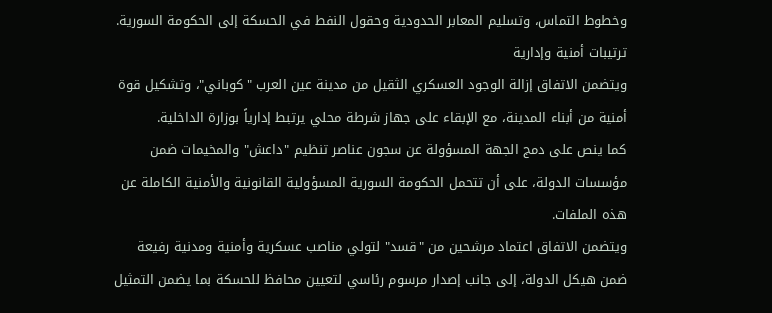وخطوط التماس، وتسليم المعابر الحدودية وحقول النفط في الحسكة إلى الحكومة السورية.
ترتيبات أمنية وإدارية
ويتضمن الاتفاق إزالة الوجود العسكري الثقيل من مدينة عين العرب "كوباني"، وتشكيل قوة أمنية من أبناء المدينة، مع الإبقاء على جهاز شرطة محلي يرتبط إدارياً بوزارة الداخلية.
كما ينص على دمج الجهة المسؤولة عن سجون عناصر تنظيم "داعش" والمخيمات ضمن مؤسسات الدولة، على أن تتحمل الحكومة السورية المسؤولية القانونية والأمنية الكاملة عن هذه الملفات.
ويتضمن الاتفاق اعتماد مرشحين من "قسد" لتولي مناصب عسكرية وأمنية ومدنية رفيعة ضمن هيكل الدولة، إلى جانب إصدار مرسوم رئاسي لتعيين محافظ للحسكة بما يضمن التمثيل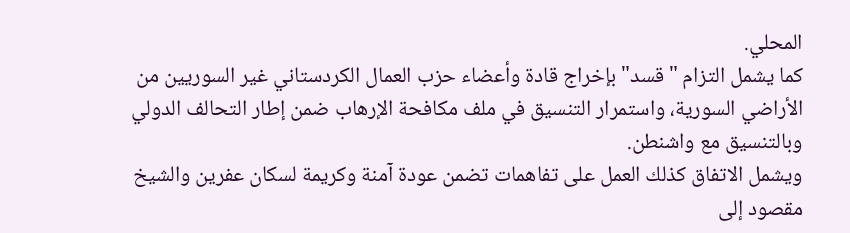المحلي.
كما يشمل التزام "قسد" بإخراج قادة وأعضاء حزب العمال الكردستاني غير السوريين من الأراضي السورية، واستمرار التنسيق في ملف مكافحة الإرهاب ضمن إطار التحالف الدولي وبالتنسيق مع واشنطن.
ويشمل الاتفاق كذلك العمل على تفاهمات تضمن عودة آمنة وكريمة لسكان عفرين والشيخ مقصود إلى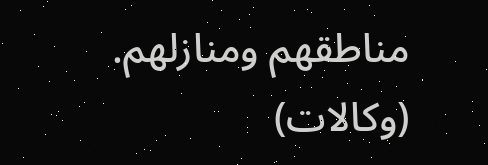مناطقهم ومنازلهم.
(وكالات)